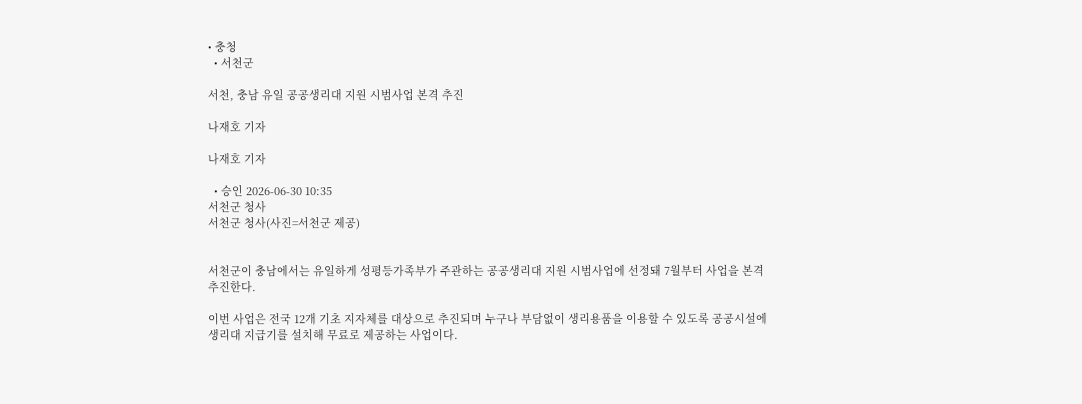• 충청
  • 서천군

서천, 충남 유일 공공생리대 지원 시범사업 본격 추진

나재호 기자

나재호 기자

  • 승인 2026-06-30 10:35
서천군 청사
서천군 청사(사진=서천군 제공)


서천군이 충남에서는 유일하게 성평등가족부가 주관하는 공공생리대 지원 시범사업에 선정돼 7월부터 사업을 본격 추진한다.

이번 사업은 전국 12개 기초 지자체를 대상으로 추진되며 누구나 부담없이 생리용품을 이용할 수 있도록 공공시설에 생리대 지급기를 설치해 무료로 제공하는 사업이다.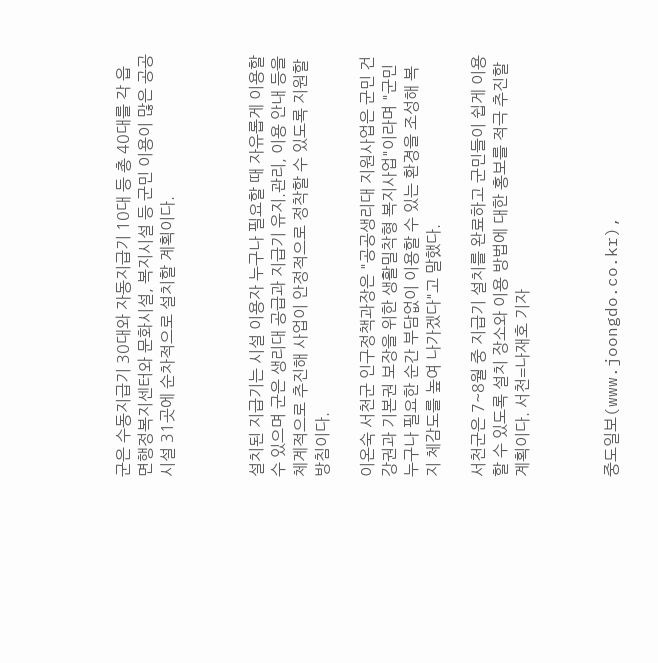군은 수동지급기 30대와 자동지급기 10대 등 총 40대를 각 읍면행정복지센터와 문화시설, 복지시설 등 군민 이용이 많은 공공시설 31곳에 순차적으로 설치할 계획이다.



설치된 지급기는 시설 이용자 누구나 필요할 때 자유롭게 이용할 수 있으며 군은 생리대 공급과 지급기 유지.관리, 이용 안내 등을 체계적으로 추진해 사업이 안정적으로 정착할 수 있도록 지원할 방침이다.

이온숙 서천군 인구정책과장은 "공공생리대 지원사업은 군민 건강권과 기본권 보장을 위한 생활밀착형 복지사업"이라며 "군민 누구나 필요한 순간 부담없이 이용할 수 있는 환경을 조성해 복지 체감도를 높여 나가겠다"고 말했다.

서천군은 7~8월 중 지급기 설치를 완료하고 군민들이 쉽게 이용할 수 있도록 설치 장소와 이용 방법에 대한 홍보를 적극 추진할 계획이다. 서천=나재호 기자



중도일보(www.joongdo.co.kr),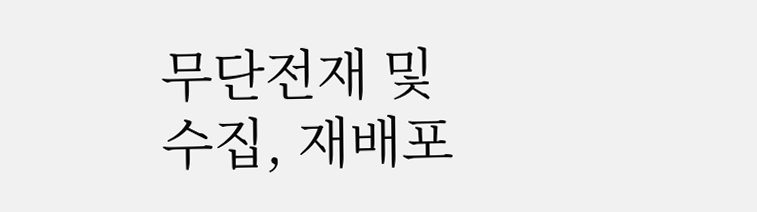무단전재 및 수집, 재배포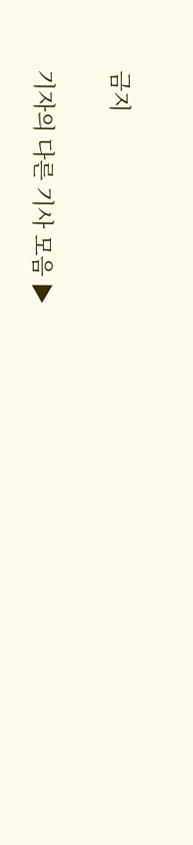금지

기자의 다른 기사 모음 ▶